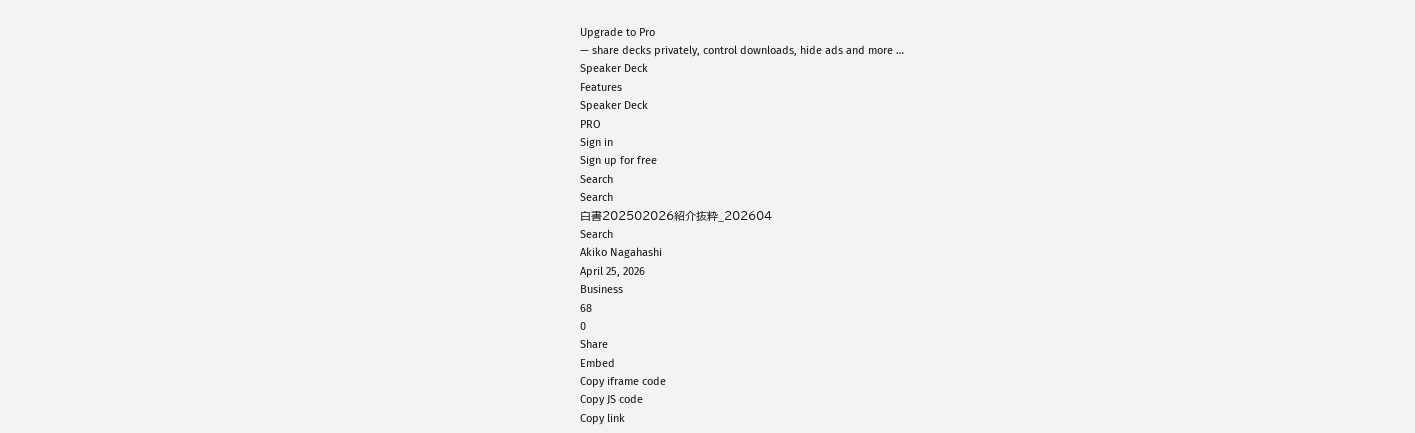Upgrade to Pro
— share decks privately, control downloads, hide ads and more …
Speaker Deck
Features
Speaker Deck
PRO
Sign in
Sign up for free
Search
Search
白書202502026紹介抜粋_202604
Search
Akiko Nagahashi
April 25, 2026
Business
68
0
Share
Embed
Copy iframe code
Copy JS code
Copy link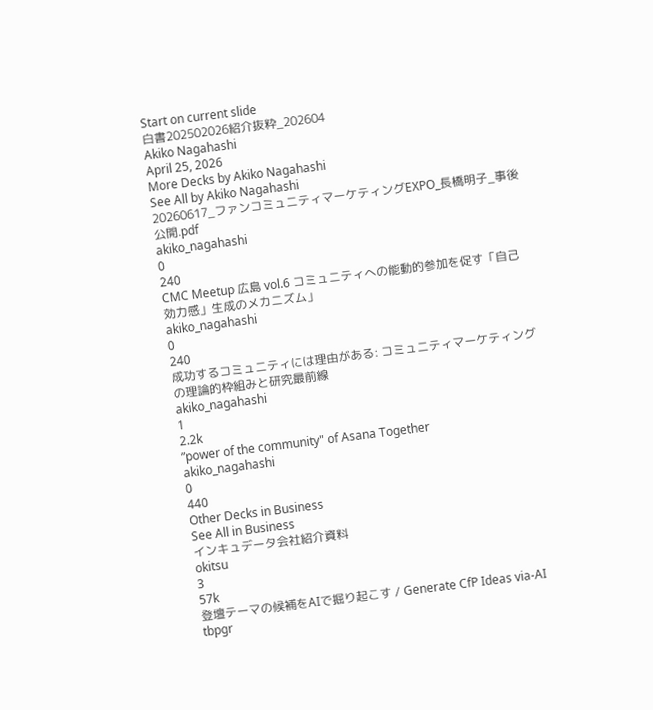Start on current slide
白書202502026紹介抜粋_202604
Akiko Nagahashi
April 25, 2026
More Decks by Akiko Nagahashi
See All by Akiko Nagahashi
20260617_ファンコミュニティマーケティングEXPO_長橋明子_事後公開.pdf
akiko_nagahashi
0
240
CMC Meetup 広島 vol.6 コミュニティへの能動的参加を促す「自己効力感」生成のメカニズム」
akiko_nagahashi
0
240
成功するコミュニティには理由がある: コミュニティマーケティングの理論的枠組みと研究最前線
akiko_nagahashi
1
2.2k
”power of the community" of Asana Together
akiko_nagahashi
0
440
Other Decks in Business
See All in Business
インキュデータ会社紹介資料
okitsu
3
57k
登壇テーマの候補をAIで掘り起こす / Generate CfP Ideas via-AI
tbpgr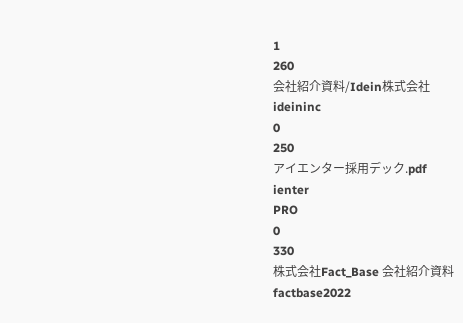1
260
会社紹介資料/Idein株式会社
ideininc
0
250
アイエンター採用デック.pdf
ienter
PRO
0
330
株式会社Fact_Base 会社紹介資料
factbase2022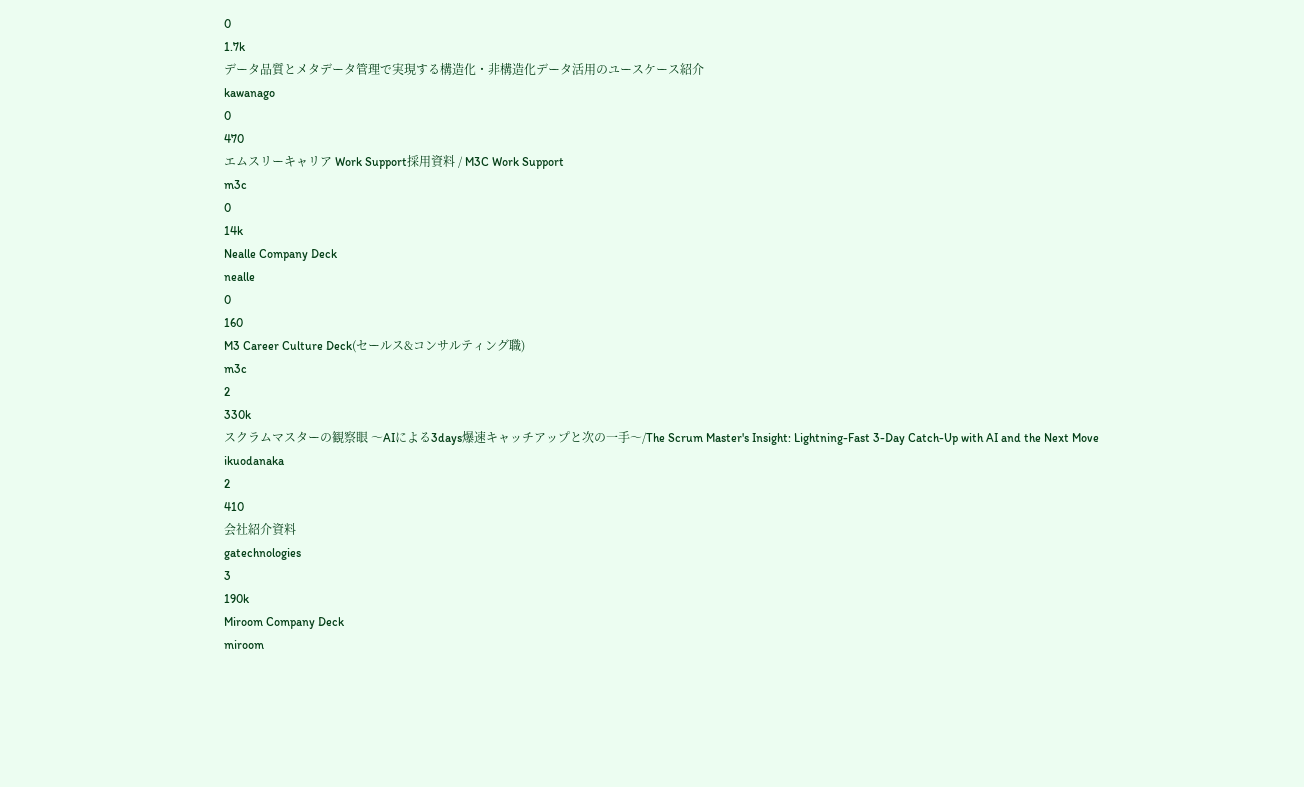0
1.7k
データ品質とメタデータ管理で実現する構造化・非構造化データ活用のユースケース紹介
kawanago
0
470
エムスリーキャリア Work Support採用資料 / M3C Work Support
m3c
0
14k
Nealle Company Deck
nealle
0
160
M3 Career Culture Deck(セールス&コンサルティング職)
m3c
2
330k
スクラムマスターの観察眼 〜AIによる3days爆速キャッチアップと次の一手〜/The Scrum Master's Insight: Lightning-Fast 3-Day Catch-Up with AI and the Next Move
ikuodanaka
2
410
会社紹介資料
gatechnologies
3
190k
Miroom Company Deck
miroom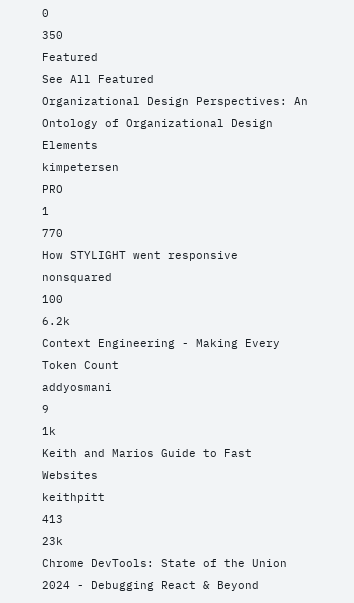0
350
Featured
See All Featured
Organizational Design Perspectives: An Ontology of Organizational Design Elements
kimpetersen
PRO
1
770
How STYLIGHT went responsive
nonsquared
100
6.2k
Context Engineering - Making Every Token Count
addyosmani
9
1k
Keith and Marios Guide to Fast Websites
keithpitt
413
23k
Chrome DevTools: State of the Union 2024 - Debugging React & Beyond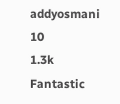addyosmani
10
1.3k
Fantastic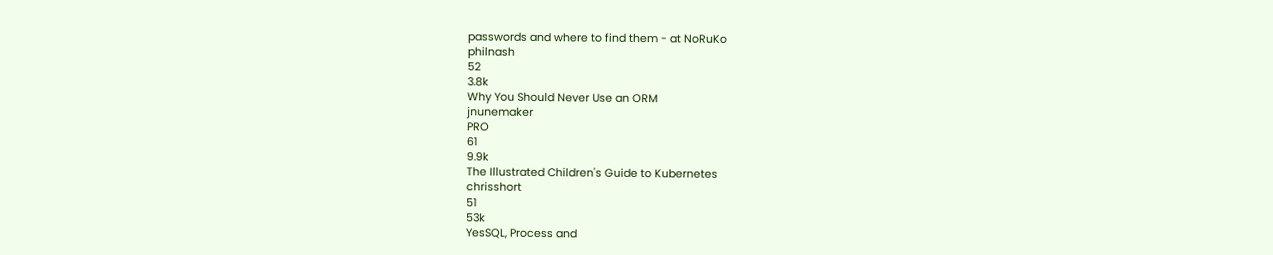passwords and where to find them - at NoRuKo
philnash
52
3.8k
Why You Should Never Use an ORM
jnunemaker
PRO
61
9.9k
The Illustrated Children's Guide to Kubernetes
chrisshort
51
53k
YesSQL, Process and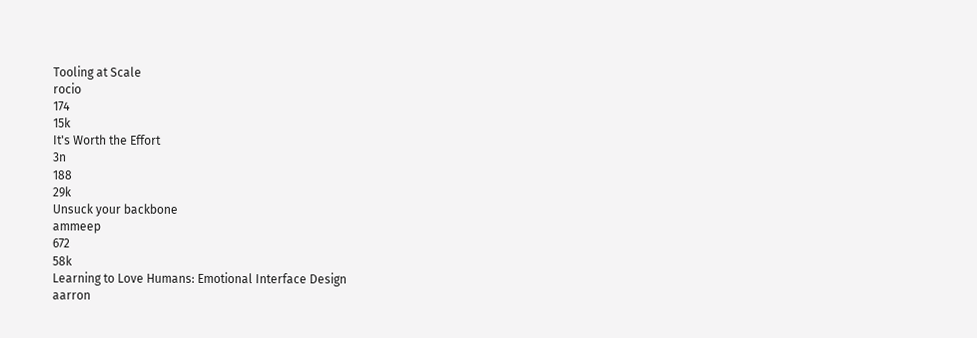Tooling at Scale
rocio
174
15k
It's Worth the Effort
3n
188
29k
Unsuck your backbone
ammeep
672
58k
Learning to Love Humans: Emotional Interface Design
aarron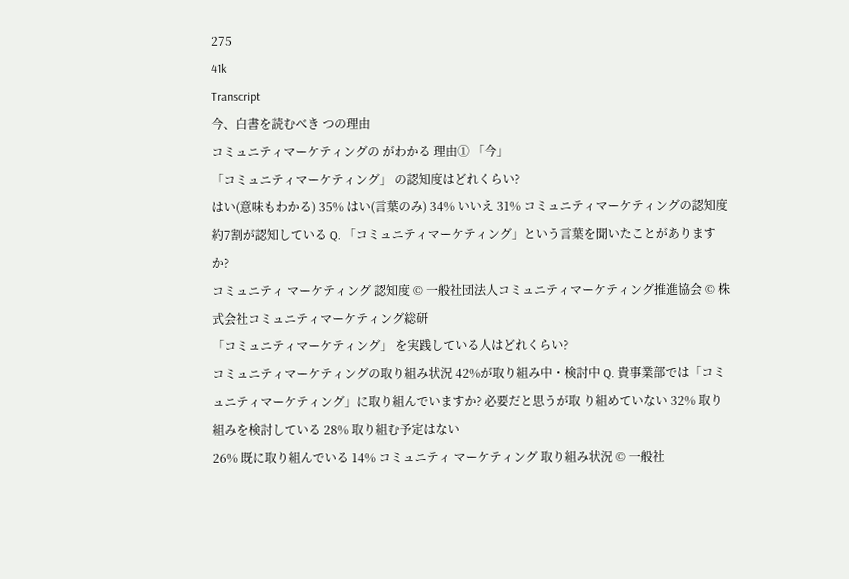275
41k
Transcript
今、白書を読むべき つの理由
コミュニティマーケティングの がわかる 理由① 「今」
「コミュニティマーケティング」 の認知度はどれくらい?
はい(意味もわかる) 35% はい(言葉のみ) 34% いいえ 31% コミュニティマーケティングの認知度 約7割が認知している Q. 「コミュニティマーケティング」という言葉を聞いたことがありますか?
コミュニティ マーケティング 認知度 © 一般社団法人コミュニティマーケティング推進協会 © 株式会社コミュニティマーケティング総研
「コミュニティマーケティング」 を実践している人はどれくらい?
コミュニティマーケティングの取り組み状況 42%が取り組み中・検討中 Q. 貴事業部では「コミュニティマーケティング」に取り組んでいますか? 必要だと思うが取 り組めていない 32% 取り組みを検討している 28% 取り組む予定はない
26% 既に取り組んでいる 14% コミュニティ マーケティング 取り組み状況 © 一般社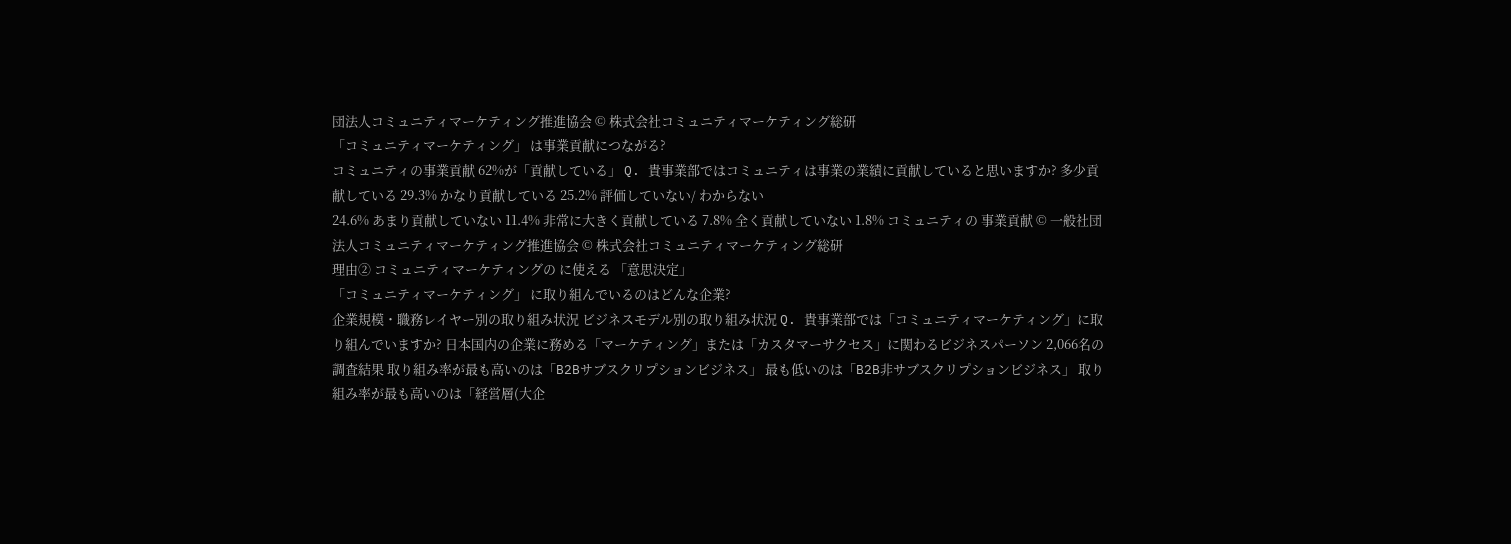団法人コミュニティマーケティング推進協会 © 株式会社コミュニティマーケティング総研
「コミュニティマーケティング」 は事業貢献につながる?
コミュニティの事業貢献 62%が「貢献している」 Q. 貴事業部ではコミュニティは事業の業績に貢献していると思いますか? 多少貢献している 29.3% かなり貢献している 25.2% 評価していない/ わからない
24.6% あまり貢献していない 11.4% 非常に大きく貢献している 7.8% 全く貢献していない 1.8% コミュニティの 事業貢献 © 一般社団法人コミュニティマーケティング推進協会 © 株式会社コミュニティマーケティング総研
理由② コミュニティマーケティングの に使える 「意思決定」
「コミュニティマーケティング」 に取り組んでいるのはどんな企業?
企業規模・職務レイヤー別の取り組み状況 ビジネスモデル別の取り組み状況 Q. 貴事業部では「コミュニティマーケティング」に取り組んでいますか? 日本国内の企業に務める「マーケティング」または「カスタマーサクセス」に関わるビジネスパーソン 2,066名の調査結果 取り組み率が最も高いのは「B2Bサブスクリプションビジネス」 最も低いのは「B2B非サブスクリプションビジネス」 取り組み率が最も高いのは「経営層(大企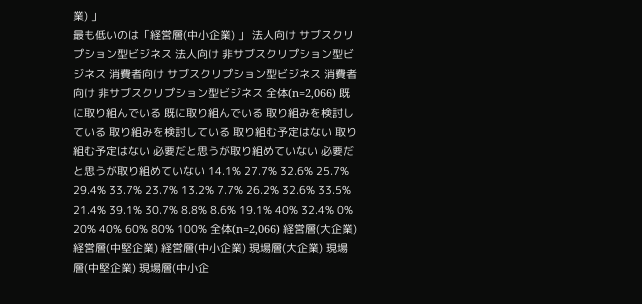業) 」
最も低いのは「経営層(中小企業) 」 法人向け サブスクリプション型ビジネス 法人向け 非サブスクリプション型ビジネス 消費者向け サブスクリプション型ビジネス 消費者向け 非サブスクリプション型ビジネス 全体(n=2,066) 既に取り組んでいる 既に取り組んでいる 取り組みを検討している 取り組みを検討している 取り組む予定はない 取り組む予定はない 必要だと思うが取り組めていない 必要だと思うが取り組めていない 14.1% 27.7% 32.6% 25.7% 29.4% 33.7% 23.7% 13.2% 7.7% 26.2% 32.6% 33.5% 21.4% 39.1% 30.7% 8.8% 8.6% 19.1% 40% 32.4% 0% 20% 40% 60% 80% 100% 全体(n=2,066) 経営層(大企業) 経営層(中堅企業) 経営層(中小企業) 現場層(大企業) 現場層(中堅企業) 現場層(中小企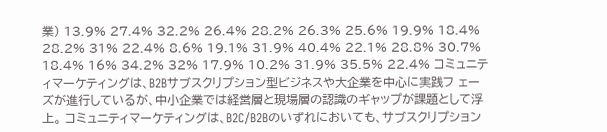業) 13.9% 27.4% 32.2% 26.4% 28.2% 26.3% 25.6% 19.9% 18.4% 28.2% 31% 22.4% 8.6% 19.1% 31.9% 40.4% 22.1% 28.8% 30.7% 18.4% 16% 34.2% 32% 17.9% 10.2% 31.9% 35.5% 22.4% コミュニティマーケティングは、B2Bサブスクリプション型ビジネスや大企業を中心に実践フ ェーズが進行しているが、中小企業では経営層と現場層の認識のギャップが課題として浮上。 コミュニティマーケティングは、B2C/B2Bのいずれにおいても、サブスクリプション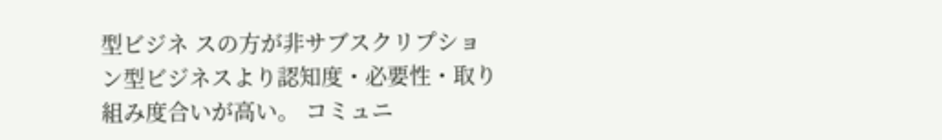型ビジネ スの方が非サブスクリプション型ビジネスより認知度・必要性・取り組み度合いが高い。 コミュニ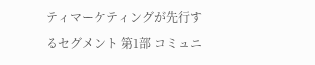ティマーケティングが先行するセグメント 第1部 コミュニ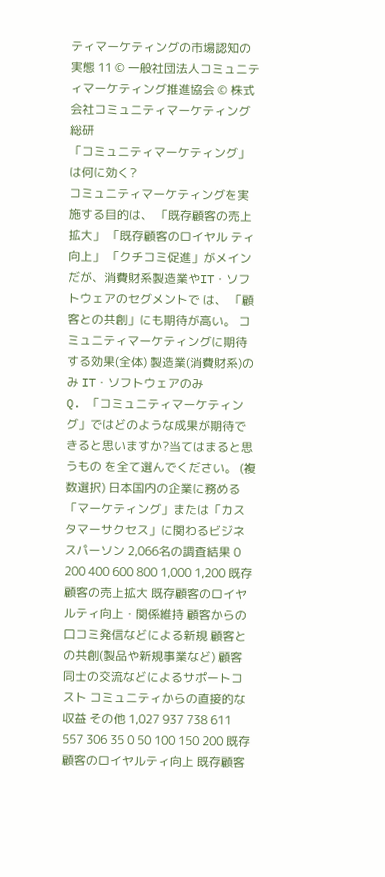ティマーケティングの市場認知の実態 11 © 一般社団法人コミュニティマーケティング推進協会 © 株式会社コミュニティマーケティング総研
「コミュニティマーケティング」 は何に効く?
コミュニティマーケティングを実施する目的は、 「既存顧客の売上拡大」 「既存顧客のロイヤル ティ向上」 「クチコミ促進」がメインだが、消費財系製造業やIT・ソフトウェアのセグメントで は、 「顧客との共創」にも期待が高い。 コミュニティマーケティングに期待する効果(全体) 製造業(消費財系)のみ IT・ソフトウェアのみ
Q. 「コミュニティマーケティング」ではどのような成果が期待できると思いますか?当てはまると思うもの を全て選んでください。 (複数選択) 日本国内の企業に務める「マーケティング」または「カスタマーサクセス」に関わるビジネスパーソン 2,066名の調査結果 0 200 400 600 800 1,000 1,200 既存顧客の売上拡大 既存顧客のロイヤルティ向上・関係維持 顧客からの口コミ発信などによる新規 顧客との共創(製品や新規事業など) 顧客同士の交流などによるサポートコスト コミュニティからの直接的な収益 その他 1,027 937 738 611 557 306 35 0 50 100 150 200 既存顧客のロイヤルティ向上 既存顧客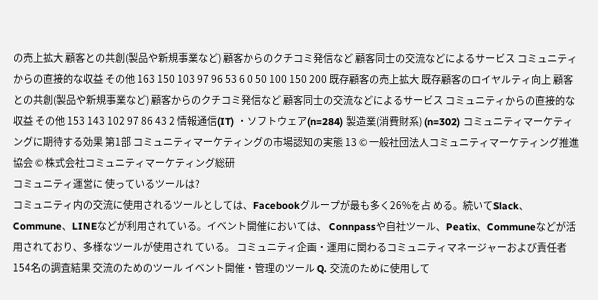の売上拡大 顧客との共創(製品や新規事業など) 顧客からのクチコミ発信など 顧客同士の交流などによるサービス コミュニティからの直接的な収益 その他 163 150 103 97 96 53 6 0 50 100 150 200 既存顧客の売上拡大 既存顧客のロイヤルティ向上 顧客との共創(製品や新規事業など) 顧客からのクチコミ発信など 顧客同士の交流などによるサービス コミュニティからの直接的な収益 その他 153 143 102 97 86 43 2 情報通信(IT) ・ソフトウェア(n=284) 製造業(消費財系) (n=302) コミュニティマーケティングに期待する効果 第1部 コミュニティマーケティングの市場認知の実態 13 © 一般社団法人コミュニティマーケティング推進協会 © 株式会社コミュニティマーケティング総研
コミュニティ運営に 使っているツールは?
コミュニティ内の交流に使用されるツールとしては、Facebookグループが最も多く26%を占 める。続いてSlack、Commune、LINEなどが利用されている。イベント開催においては、 Connpassや自社ツール、Peatix、Communeなどが活用されており、多様なツールが使用され ている。 コミュニティ企画・運用に関わるコミュニティマネージャーおよび責任者154名の調査結果 交流のためのツール イベント開催・管理のツール Q. 交流のために使用して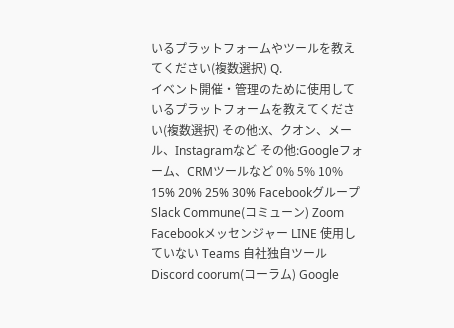いるプラットフォームやツールを教えてください(複数選択) Q.
イベント開催・管理のために使用しているプラットフォームを教えてください(複数選択) その他:X、クオン、メール、Instagramなど その他:Googleフォーム、CRMツールなど 0% 5% 10% 15% 20% 25% 30% Facebookグループ Slack Commune(コミューン) Zoom Facebookメッセンジャー LINE 使用していない Teams 自社独自ツール Discord coorum(コーラム) Google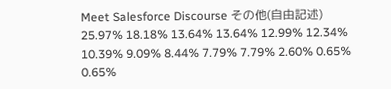Meet Salesforce Discourse その他(自由記述) 25.97% 18.18% 13.64% 13.64% 12.99% 12.34% 10.39% 9.09% 8.44% 7.79% 7.79% 2.60% 0.65% 0.65%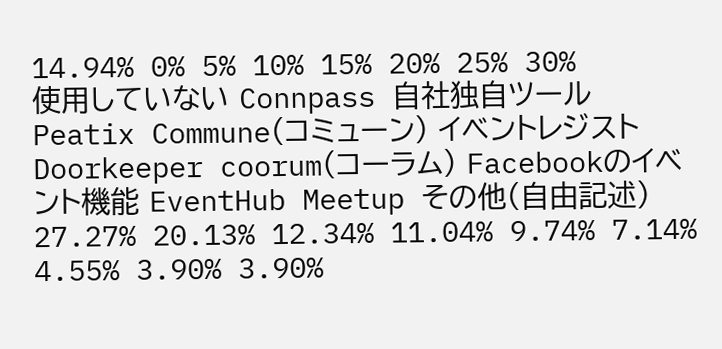14.94% 0% 5% 10% 15% 20% 25% 30% 使用していない Connpass 自社独自ツール Peatix Commune(コミューン) イベントレジスト Doorkeeper coorum(コーラム) Facebookのイベント機能 EventHub Meetup その他(自由記述) 27.27% 20.13% 12.34% 11.04% 9.74% 7.14% 4.55% 3.90% 3.90%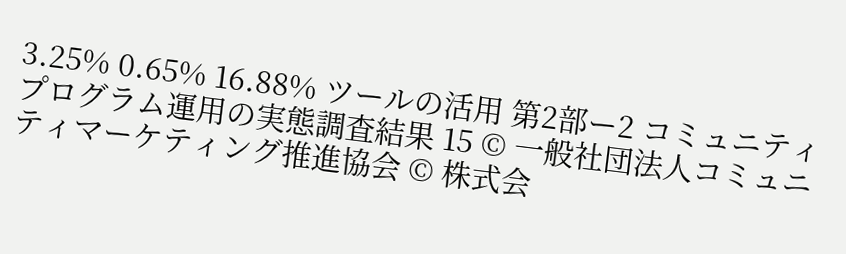3.25% 0.65% 16.88% ツールの活用 第2部ー2 コミュニティプログラム運用の実態調査結果 15 © 一般社団法人コミュニティマーケティング推進協会 © 株式会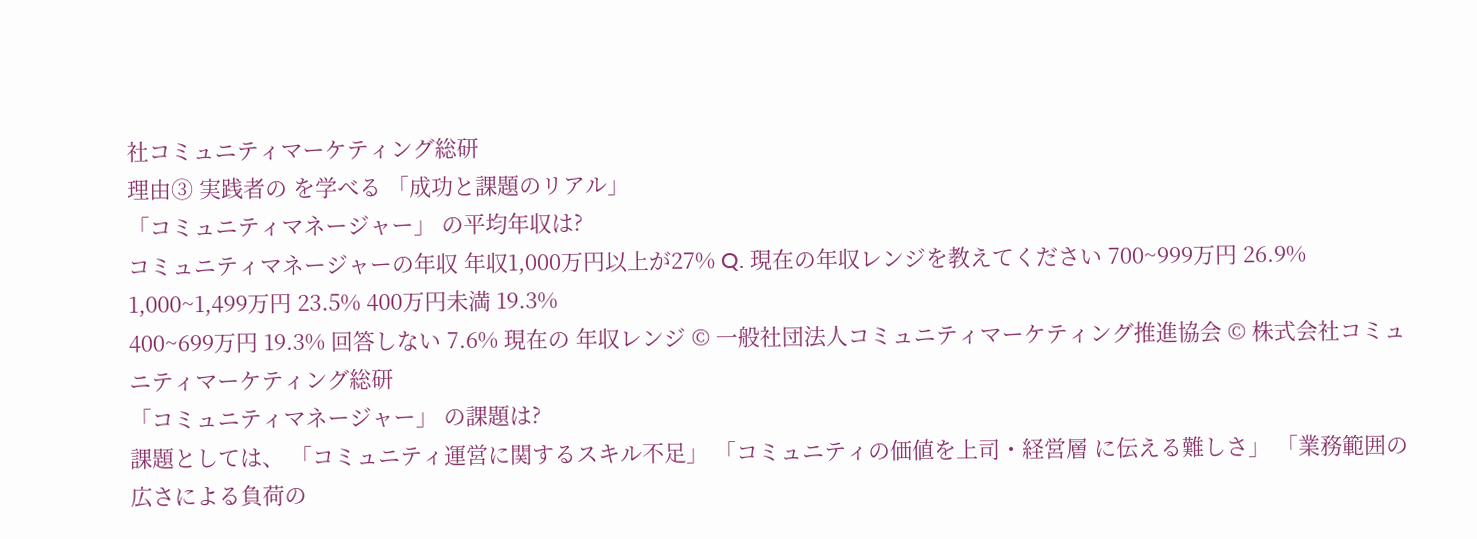社コミュニティマーケティング総研
理由③ 実践者の を学べる 「成功と課題のリアル」
「コミュニティマネージャー」 の平均年収は?
コミュニティマネージャーの年収 年収1,000万円以上が27% Q. 現在の年収レンジを教えてください 700~999万円 26.9% 1,000~1,499万円 23.5% 400万円未満 19.3%
400~699万円 19.3% 回答しない 7.6% 現在の 年収レンジ © 一般社団法人コミュニティマーケティング推進協会 © 株式会社コミュニティマーケティング総研
「コミュニティマネージャー」 の課題は?
課題としては、 「コミュニティ運営に関するスキル不足」 「コミュニティの価値を上司・経営層 に伝える難しさ」 「業務範囲の広さによる負荷の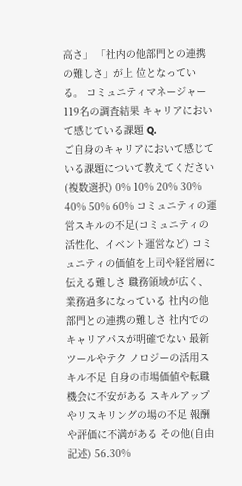高さ」 「社内の他部門との連携の難しさ」が上 位となっている。 コミュニティマネージャー119名の調査結果 キャリアにおいて感じている課題 Q.
ご自身のキャリアにおいて感じている課題について教えてください(複数選択) 0% 10% 20% 30% 40% 50% 60% コミュニティの運営スキルの不足(コミュニティの活性化、イベント運営など) コミュニティの価値を上司や経営層に伝える難しさ 職務領域が広く、業務過多になっている 社内の他部門との連携の難しさ 社内でのキャリアパスが明確でない 最新ツールやテク ノロジーの活用スキル不足 自身の市場価値や転職機会に不安がある スキルアップやリスキリングの場の不足 報酬や評価に不満がある その他(自由記述) 56.30%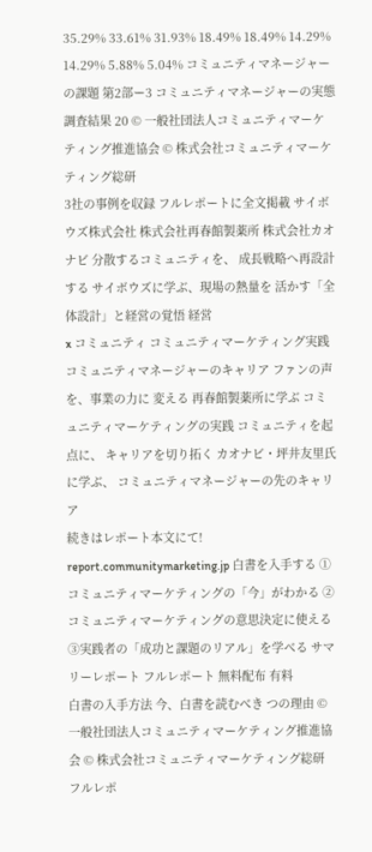35.29% 33.61% 31.93% 18.49% 18.49% 14.29% 14.29% 5.88% 5.04% コミュニティマネージャーの課題 第2部ー3 コミュニティマネージャーの実態調査結果 20 © 一般社団法人コミュニティマーケティング推進協会 © 株式会社コミュニティマーケティング総研
3社の事例を収録 フルレポートに全文掲載 サイボウズ株式会社 株式会社再春館製薬所 株式会社カオナビ 分散するコミュニティを、 成長戦略へ再設計する サイボウズに学ぶ、現場の熱量を 活かす「全体設計」と経営の覚悟 経営
x コミュニティ コミュニティマーケティング実践 コミュニティマネージャーのキャリア ファンの声を、事業の力に 変える 再春館製薬所に学ぶ コミュニティマーケティングの実践 コミュニティを起点に、 キャリアを切り拓く カオナビ・坪井友里氏に学ぶ、 コミュニティマネージャーの先のキャリア
続きはレポート本文にて! report.communitymarketing.jp 白書を入手する ①コミュニティマーケティングの「今」がわかる ②コミュニティマーケティングの意思決定に使える ③実践者の「成功と課題のリアル」を学べる サマリーレポート フルレポート 無料配布 有料
白書の入手方法 今、白書を読むべき つの理由 © 一般社団法人コミュニティマーケティング推進協会 © 株式会社コミュニティマーケティング総研
フルレポ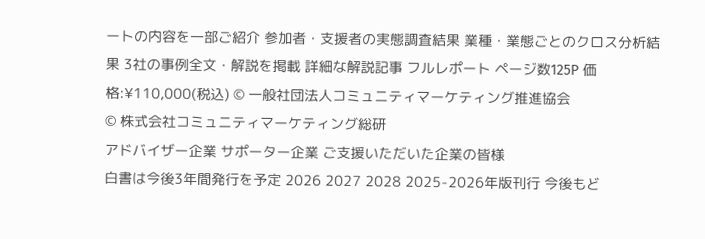ートの内容を一部ご紹介 参加者・支援者の実態調査結果 業種・業態ごとのクロス分析結果 3社の事例全文・解説を掲載 詳細な解説記事 フルレポート ページ数125P 価格:¥110,000(税込) © 一般社団法人コミュニティマーケティング推進協会
© 株式会社コミュニティマーケティング総研
アドバイザー企業 サポーター企業 ご支援いただいた企業の皆様
白書は今後3年間発行を予定 2026 2027 2028 2025-2026年版刊行 今後もど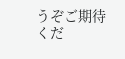うぞご期待くだ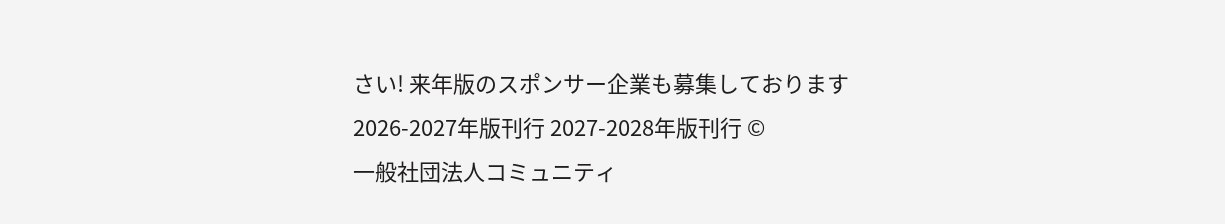さい! 来年版のスポンサー企業も募集しております 2026-2027年版刊行 2027-2028年版刊行 ©
一般社団法人コミュニティ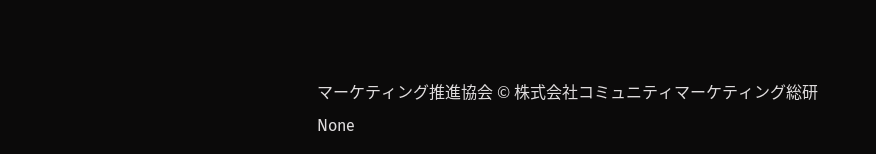マーケティング推進協会 © 株式会社コミュニティマーケティング総研
None